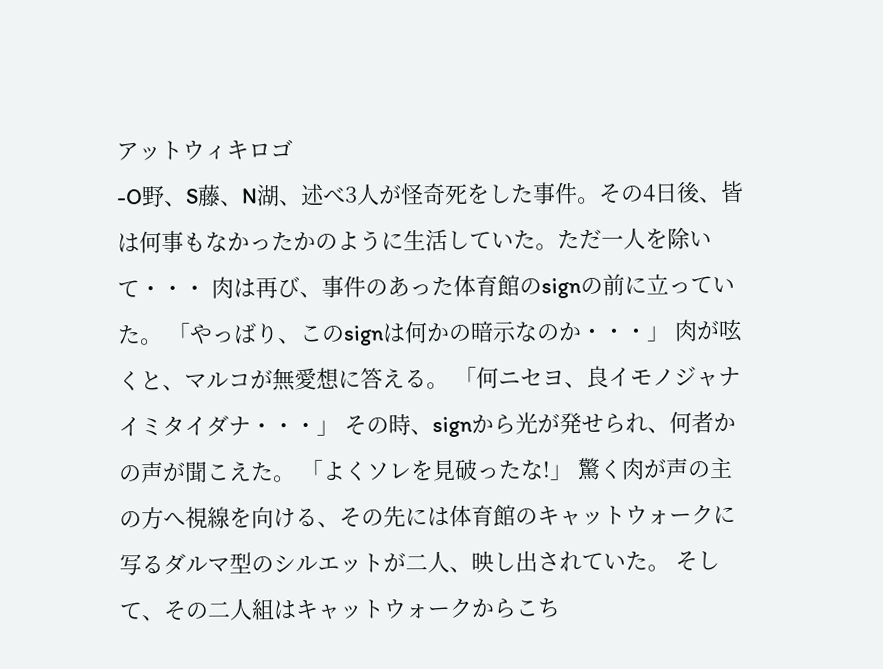アットウィキロゴ
-O野、S藤、N湖、述べ3人が怪奇死をした事件。その4日後、皆は何事もなかったかのように生活していた。ただ一人を除いて・・・ 肉は再び、事件のあった体育館のsignの前に立っていた。 「やっばり、このsignは何かの暗示なのか・・・」 肉が呟くと、マルコが無愛想に答える。 「何ニセヨ、良イモノジャナイミタイダナ・・・」 その時、signから光が発せられ、何者かの声が聞こえた。 「よくソレを見破ったな!」 驚く肉が声の主の方へ視線を向ける、その先には体育館のキャットウォークに写るダルマ型のシルエットが二人、映し出されていた。 そして、その二人組はキャットウォークからこち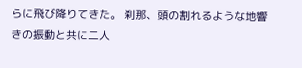らに飛び降りてきた。 刹那、頭の割れるような地響きの振動と共に二人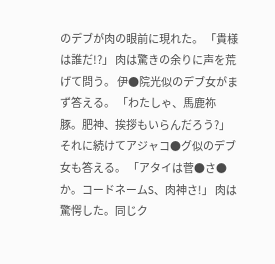のデブが肉の眼前に現れた。 「貴様は誰だ!?」 肉は驚きの余りに声を荒げて問う。 伊●院光似のデブ女がまず答える。 「わたしゃ、馬鹿祢 豚。肥神、挨拶もいらんだろう?」 それに続けてアジャコ●グ似のデブ女も答える。 「アタイは菅●さ●か。コードネームS、肉神さ!」 肉は驚愕した。同じク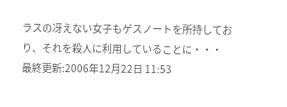ラスの冴えない女子もゲスノートを所持しており、それを殺人に利用していることに・・・
最終更新:2006年12月22日 11:53